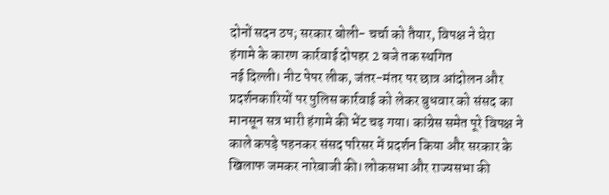दोनों सदन ठप; सरकार बोली- चर्चा को तैयार, विपक्ष ने घेरा
हंगामे के कारण कार्रवाई दोपहर 2 बजे तक स्थगित
नई दिल्ली। नीट पेपर लीक, जंतर-मंतर पर छात्र आंदोलन और प्रदर्शनकारियों पर पुलिस कार्रवाई को लेकर बुधवार को संसद का मानसून सत्र भारी हंगामे की भेंट चढ़ गया। कांग्रेस समेत पूरे विपक्ष ने काले कपड़े पहनकर संसद परिसर में प्रदर्शन किया और सरकार के खिलाफ जमकर नारेबाजी की। लोकसभा और राज्यसभा की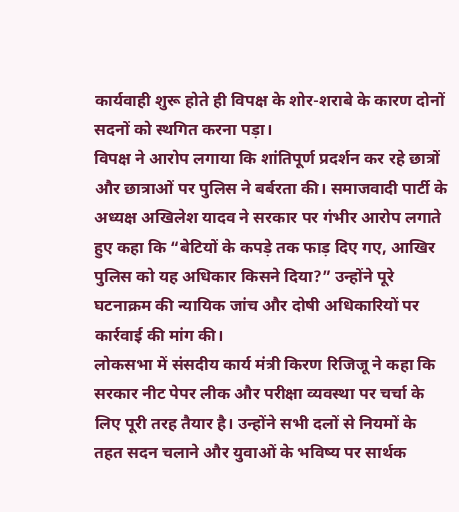कार्यवाही शुरू होते ही विपक्ष के शोर-शराबे के कारण दोनों सदनों को स्थगित करना पड़ा।
विपक्ष ने आरोप लगाया कि शांतिपूर्ण प्रदर्शन कर रहे छात्रों और छात्राओं पर पुलिस ने बर्बरता की। समाजवादी पार्टी के अध्यक्ष अखिलेश यादव ने सरकार पर गंभीर आरोप लगाते हुए कहा कि “बेटियों के कपड़े तक फाड़ दिए गए, आखिर पुलिस को यह अधिकार किसने दिया?” उन्होंने पूरे घटनाक्रम की न्यायिक जांच और दोषी अधिकारियों पर कार्रवाई की मांग की।
लोकसभा में संसदीय कार्य मंत्री किरण रिजिजू ने कहा कि सरकार नीट पेपर लीक और परीक्षा व्यवस्था पर चर्चा के लिए पूरी तरह तैयार है। उन्होंने सभी दलों से नियमों के तहत सदन चलाने और युवाओं के भविष्य पर सार्थक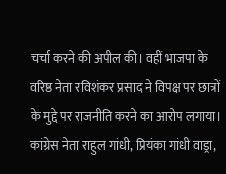चर्चा करने की अपील की। वहीं भाजपा के वरिष्ठ नेता रविशंकर प्रसाद ने विपक्ष पर छात्रों के मुद्दे पर राजनीति करने का आरोप लगाया।
कांग्रेस नेता राहुल गांधी, प्रियंका गांधी वाड्रा,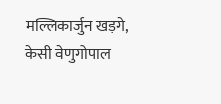मल्लिकार्जुन खड़गे, केसी वेणुगोपाल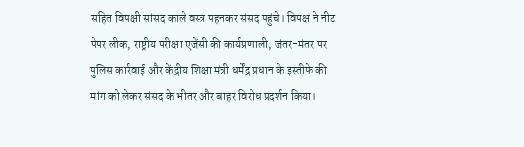सहित विपक्षी सांसद काले वस्त्र पहनकर संसद पहुंचे। विपक्ष ने नीट पेपर लीक, राष्ट्रीय परीक्षा एजेंसी की कार्यप्रणाली, जंतर-मंतर पर पुलिस कार्रवाई और केंद्रीय शिक्षा मंत्री धर्मेंद्र प्रधान के इस्तीफे की मांग को लेकर संसद के भीतर और बाहर विरोध प्रदर्शन किया।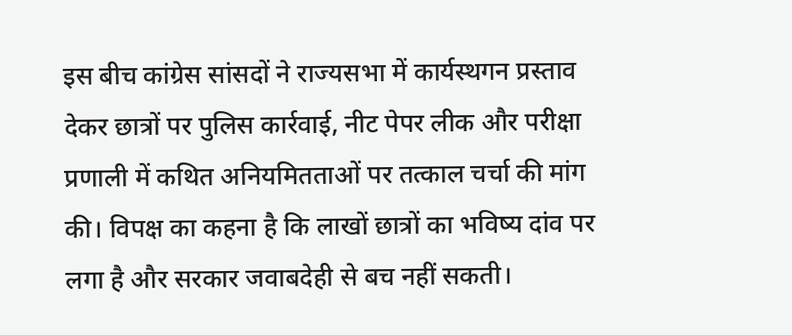इस बीच कांग्रेस सांसदों ने राज्यसभा में कार्यस्थगन प्रस्ताव देकर छात्रों पर पुलिस कार्रवाई, नीट पेपर लीक और परीक्षा प्रणाली में कथित अनियमितताओं पर तत्काल चर्चा की मांग की। विपक्ष का कहना है कि लाखों छात्रों का भविष्य दांव पर लगा है और सरकार जवाबदेही से बच नहीं सकती।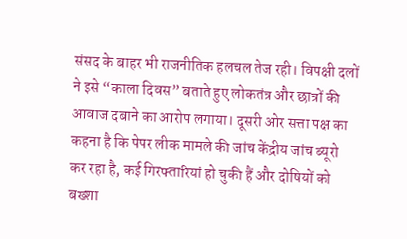संसद के बाहर भी राजनीतिक हलचल तेज रही। विपक्षी दलों ने इसे “काला दिवस” बताते हुए लोकतंत्र और छात्रों की आवाज दबाने का आरोप लगाया। दूसरी ओर सत्ता पक्ष का कहना है कि पेपर लीक मामले की जांच केंद्रीय जांच ब्यूरो कर रहा है, कई गिरफ्तारियां हो चुकी हैं और दोषियों को बख्शा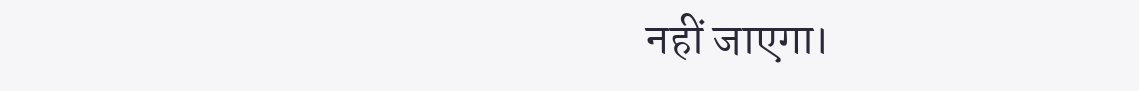नहीं जाएगा।